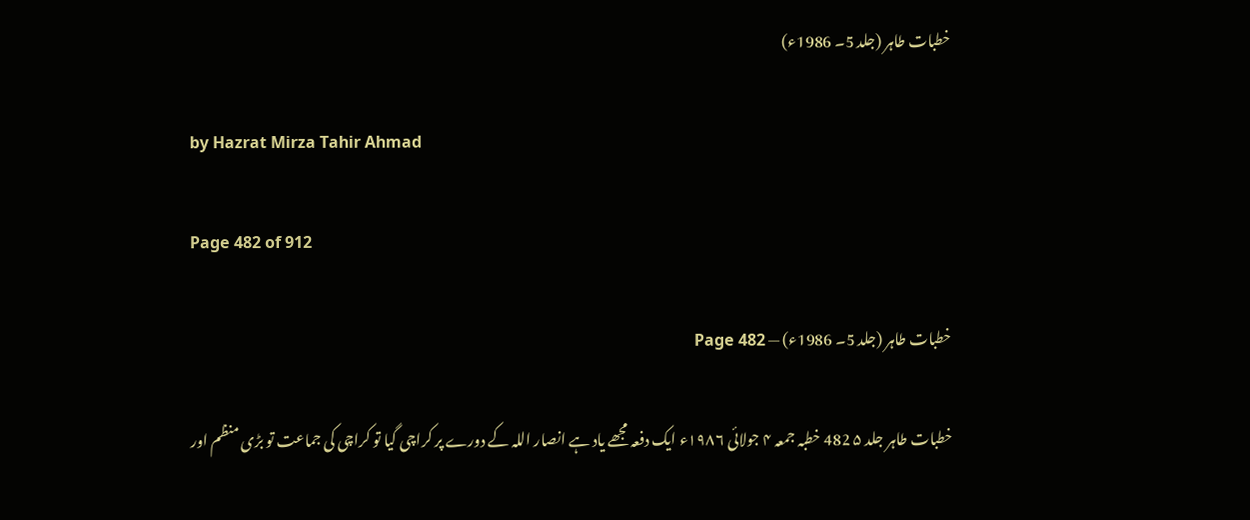خطبات طاہر (جلد 5۔ 1986ء)

by Hazrat Mirza Tahir Ahmad

Page 482 of 912

خطبات طاہر (جلد 5۔ 1986ء) — Page 482

خطبات طاہر جلد ۵ 482 خطبہ جمعہ ۴ جولائی ۱۹۸۶ء ایک دفعہ مجھے یاد ہے انصار اللہ کے دورے پر کراچی گیا تو کراچی کی جماعت تو بڑی منظم اور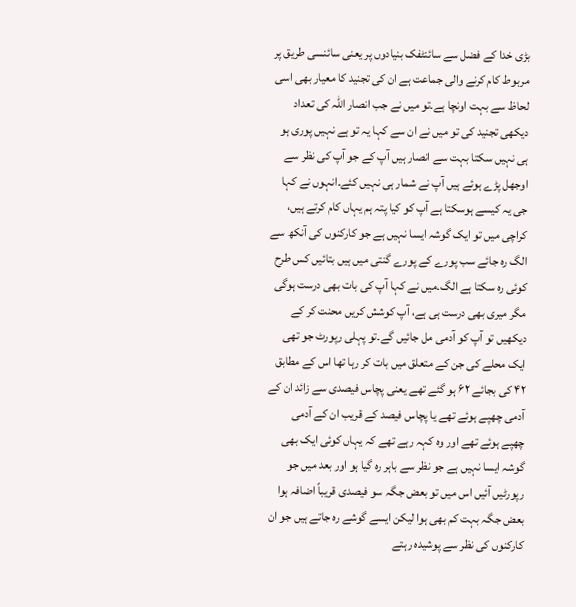بڑی خدا کے فضل سے سائنٹفک بنیادوں پر یعنی سائنسی طریق پر مربوط کام کرنے والی جماعت ہے ان کی تجنید کا معیار بھی اسی لحاظ سے بہت اونچا ہے۔تو میں نے جب انصار اللہ کی تعداد دیکھی تجنید کی تو میں نے ان سے کہا یہ تو ہے نہیں پوری ہو ہی نہیں سکتا بہت سے انصار ہیں آپ کے جو آپ کی نظر سے اوجھل پڑے ہوئے ہیں آپ نے شمار ہی نہیں کئے۔انہوں نے کہا جی یہ کیسے ہوسکتا ہے آپ کو کیا پتہ ہم یہاں کام کرتے ہیں، کراچی میں تو ایک گوشہ ایسا نہیں ہے جو کارکنوں کی آنکھ سے الگ رہ جائے سب پورے کے پورے گنتی میں ہیں بتائیں کس طرح کوئی رہ سکتا ہے الگ۔میں نے کہا آپ کی بات بھی درست ہوگی مگر میری بھی درست ہی ہے، آپ کوشش کریں محنت کر کے دیکھیں تو آپ کو آدمی مل جائیں گے۔تو پہلی رپورٹ جو تھی ایک محلے کی جن کے متعلق میں بات کر رہا تھا اس کے مطابق ۴۲ کی بجائے ۶۲ ہو گئے تھے یعنی پچاس فیصدی سے زائد ان کے آدمی چھپے ہوئے تھے یا پچاس فیصد کے قریب ان کے آدمی چھپے ہوئے تھے اور وہ کہہ رہے تھے کہ یہاں کوئی ایک بھی گوشہ ایسا نہیں ہے جو نظر سے باہر رہ گیا ہو اور بعد میں جو رپورٹیں آئیں اس میں تو بعض جگہ سو فیصدی قریباً اضافہ ہوا بعض جگہ بہت کم بھی ہوا لیکن ایسے گوشے رہ جاتے ہیں جو ان کارکنوں کی نظر سے پوشیدہ رہتے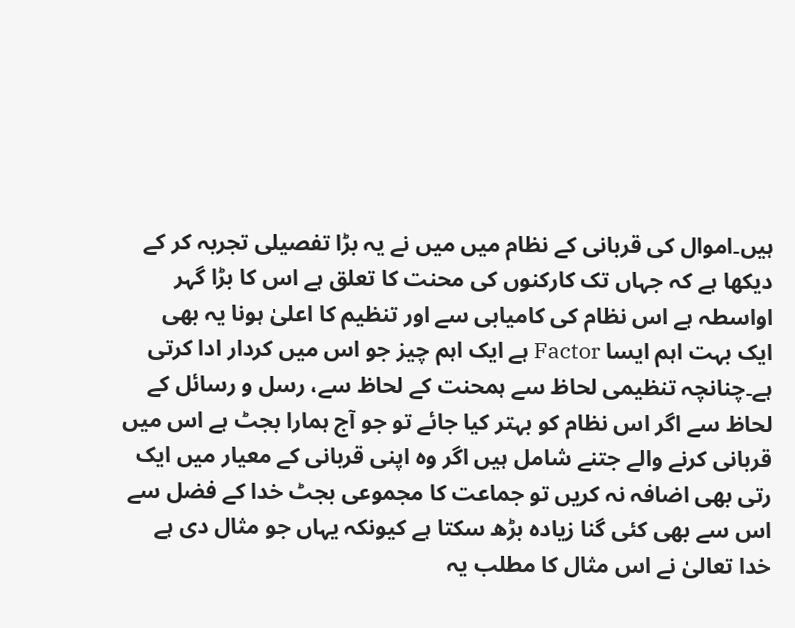ہیں۔اموال کی قربانی کے نظام میں میں نے یہ بڑا تفصیلی تجربہ کر کے دیکھا ہے کہ جہاں تک کارکنوں کی محنت کا تعلق ہے اس کا بڑا گہر اواسطہ ہے اس نظام کی کامیابی سے اور تنظیم کا اعلیٰ ہونا یہ بھی ایک بہت اہم ایسا Factor ہے ایک اہم چیز جو اس میں کردار ادا کرتی ہے۔چنانچہ تنظیمی لحاظ سے ہمحنت کے لحاظ سے، رسل و رسائل کے لحاظ سے اگر اس نظام کو بہتر کیا جائے تو جو آج ہمارا بجٹ ہے اس میں قربانی کرنے والے جتنے شامل ہیں اگر وہ اپنی قربانی کے معیار میں ایک رتی بھی اضافہ نہ کریں تو جماعت کا مجموعی بجٹ خدا کے فضل سے اس سے بھی کئی گنا زیادہ بڑھ سکتا ہے کیونکہ یہاں جو مثال دی ہے خدا تعالیٰ نے اس مثال کا مطلب یہ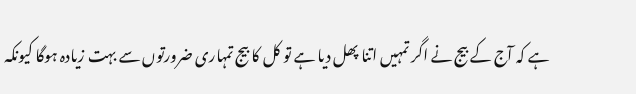ہے کہ آج کے بیج نے اگر تمہیں اتنا پھل دیا ہے تو کل کا بیج تمہاری ضرورتوں سے بہت زیادہ ہوگا کیونکہ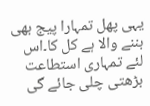یہی پھل تمہارا پیج بھی بننے والا ہے کل کا۔اس لئے تمہاری استطاعت بڑھتی چلی جائے گی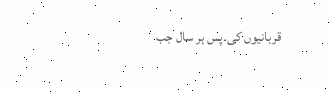قربانیوں کی۔پس ہر سال جب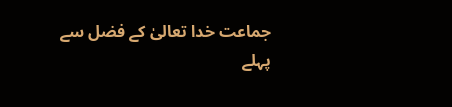جماعت خدا تعالیٰ کے فضل سے پہلے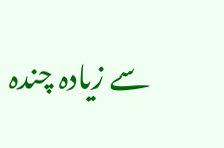سے زیادہ چندہ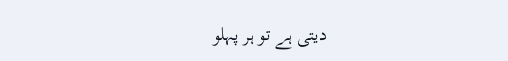دیتی ہے تو ہر پہلو